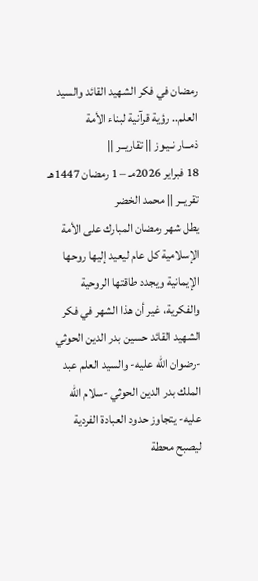رمضان في فكر الشهيد القائد والسيد العلم.. رؤية قرآنية لبناء الأمة
ذمــار نـيـوز || تقاريــر ||
18 فبراير 2026مـ – 1 رمضان 1447هـ
تقريــر || محمد الخضر
يطل شهر رمضان المبارك على الأمة الإسلامية كل عام ليعيد إليها روحها الإيمانية ويجدد طاقتها الروحية والفكرية، غير أن هذا الشهر في فكر الشهيد القائد حسين بدر الدين الحوثي -رضوان الله عليه- والسيد العلم عبد الملك بدر الدين الحوثي -سلام الله عليه- يتجاوز حدود العبادة الفردية ليصبح محطة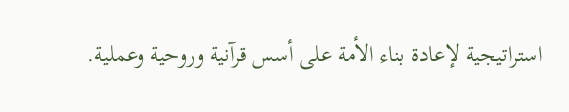استراتيجية لإعادة بناء الأمة على أسس قرآنية وروحية وعملية.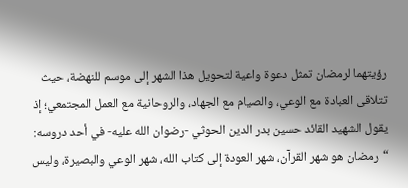رؤيتهما لرمضان تمثل دعوة واعية لتحويل هذا الشهر إلى موسم للنهضة، حيث تتلاقى العبادة مع الوعي، والصيام مع الجهاد، والروحانية مع العمل المجتمعي؛ إذ يقول الشهيد القائد حسين بدر الدين الحوثي -رضوان الله عليه- في أحد دروسه: “رمضان هو شهر القرآن، شهر العودة إلى كتاب الله، شهر الوعي والبصيرة، وليس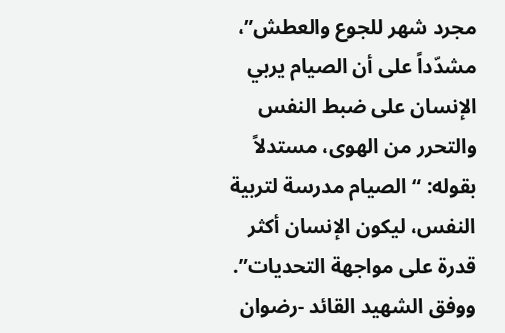مجرد شهر للجوع والعطش”، مشدّداً على أن الصيام يربي الإنسان على ضبط النفس والتحرر من الهوى، مستدلاً بقوله: “الصيام مدرسة لتربية النفس، ليكون الإنسان أكثر قدرة على مواجهة التحديات”.
ووفق الشهيد القائد -رضوان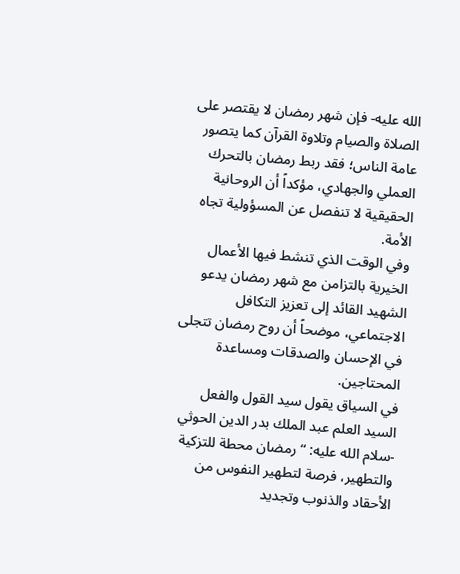الله عليه- فإن شهر رمضان لا يقتصر على الصلاة والصيام وتلاوة القرآن كما يتصور عامة الناس؛ فقد ربط رمضان بالتحرك العملي والجهادي، مؤكداً أن الروحانية الحقيقية لا تنفصل عن المسؤولية تجاه الأمة.
وفي الوقت الذي تنشط فيها الأعمال الخيرية بالتزامن مع شهر رمضان يدعو الشهيد القائد إلى تعزيز التكافل الاجتماعي، موضحاً أن روح رمضان تتجلى في الإحسان والصدقات ومساعدة المحتاجين.
في السياق يقول سيد القول والفعل السيد العلم عبد الملك بدر الدين الحوثي -سلام الله عليه: “رمضان محطة للتزكية والتطهير، فرصة لتطهير النفوس من الأحقاد والذنوب وتجديد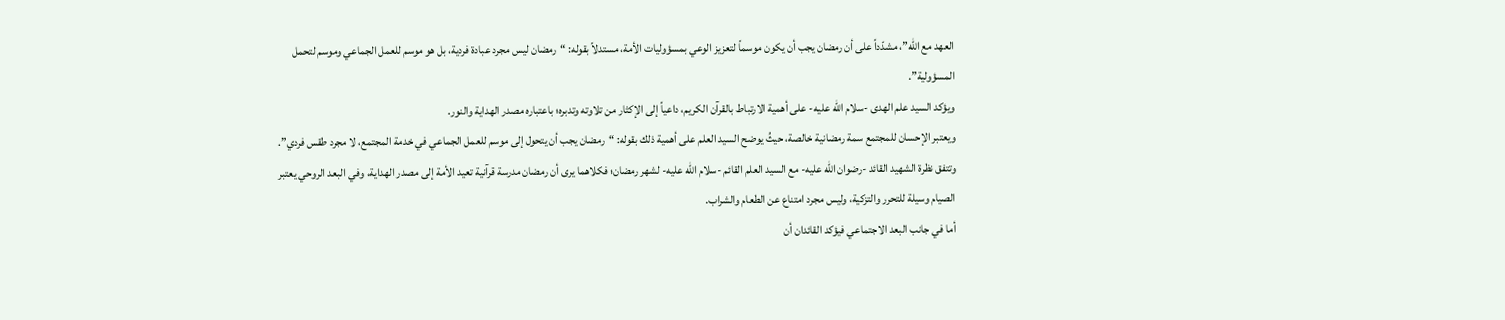العهد مع الله”، مشدّداً على أن رمضان يجب أن يكون موسماً لتعزيز الوعي بمسؤوليات الأمة، مستدلاً بقوله: “رمضان ليس مجرد عبادة فردية، بل هو موسم للعمل الجماعي وموسم لتحمل المسؤولية”.
ويؤكد السيد علم الهدى -سلام الله عليه- على أهمية الارتباط بالقرآن الكريم، داعياً إلى الإكثار من تلاوته وتدبره؛ باعتباره مصدر الهداية والنور.
ويعتبر الإحسان للمجتمع سمة رمضانية خالصة، حيثُ يوضح السيد العلم على أهمية ذلك بقوله: “رمضان يجب أن يتحول إلى موسم للعمل الجماعي في خدمة المجتمع، لا مجرد طقس فردي”.
وتتفق نظرة الشهيد القائد -رضوان الله عليه- مع السيد العلم القائم -سلام الله عليه- لشهر رمضان؛ فكلاهما يرى أن رمضان مدرسة قرآنية تعيد الأمة إلى مصدر الهداية، وفي البعد الروحي يعتبر الصيام وسيلة للتحرر والتزكية، وليس مجرد امتناع عن الطعام والشراب.
أما في جانب البعد الاجتماعي فيؤكد القائدان أن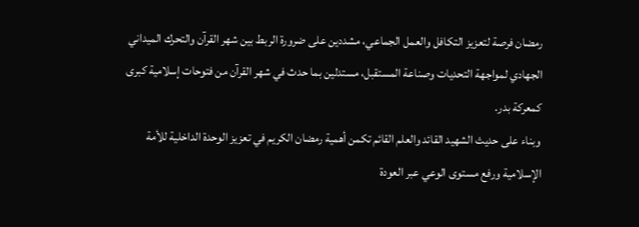رمضان فرصة لتعزيز التكافل والعمل الجماعي، مشددين على ضرورة الربط بين شهر القرآن والتحرك الميداني الجهادي لمواجهة التحديات وصناعة المستقبل، مستدلين بما حدث في شهر القرآن من فتوحات إسلامية كبرى كمعركة بدر.
وبناء على حديث الشهيد القائد والعلم القائم تكمن أهمية رمضان الكريم في تعزيز الوحدة الداخلية للأمة الإسلامية ورفع مستوى الوعي عبر العودة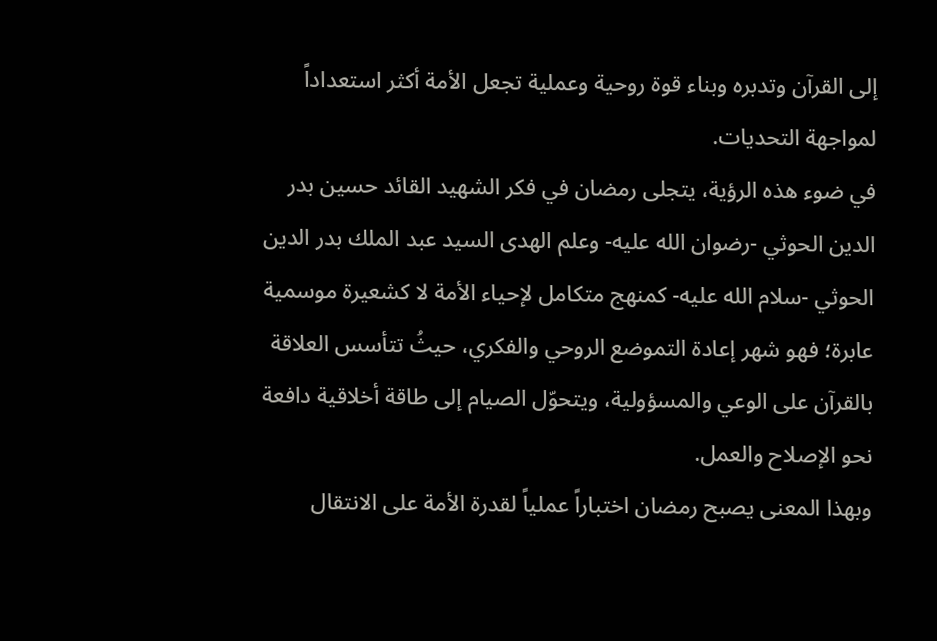إلى القرآن وتدبره وبناء قوة روحية وعملية تجعل الأمة أكثر استعداداً لمواجهة التحديات.
في ضوء هذه الرؤية، يتجلى رمضان في فكر الشهيد القائد حسين بدر الدين الحوثي -رضوان الله عليه- وعلم الهدى السيد عبد الملك بدر الدين الحوثي -سلام الله عليه- كمنهج متكامل لإحياء الأمة لا كشعيرة موسمية عابرة؛ فهو شهر إعادة التموضع الروحي والفكري، حيثُ تتأسس العلاقة بالقرآن على الوعي والمسؤولية، ويتحوّل الصيام إلى طاقة أخلاقية دافعة نحو الإصلاح والعمل.
وبهذا المعنى يصبح رمضان اختباراً عملياً لقدرة الأمة على الانتقال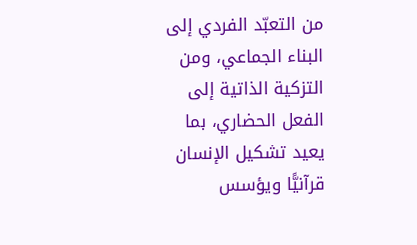من التعبّد الفردي إلى البناء الجماعي، ومن التزكية الذاتية إلى الفعل الحضاري، بما يعيد تشكيل الإنسان قرآنيًّا ويؤسس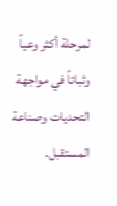لمرحلة أكثر وعياً وثباتاً في مواجهة التحديات وصناعة المستقبل.